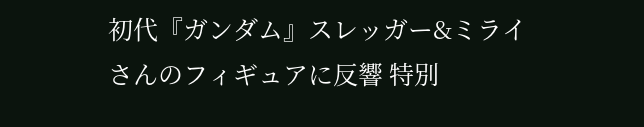初代『ガンダム』スレッガー&ミライさんのフィギュアに反響 特別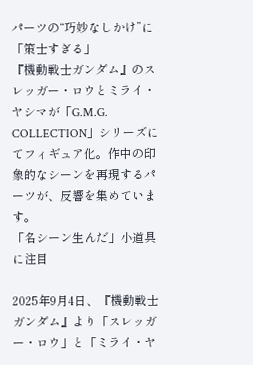パーツの“巧妙なしかけ”に「策士すぎる」
『機動戦士ガンダム』のスレッガー・ロウとミライ・ヤシマが「G.M.G. COLLECTION」シリーズにてフィギュア化。作中の印象的なシーンを再現するパーツが、反響を集めています。
「名シーン生んだ」小道具に注目

2025年9月4日、『機動戦士ガンダム』より「スレッガー・ロウ」と「ミライ・ヤ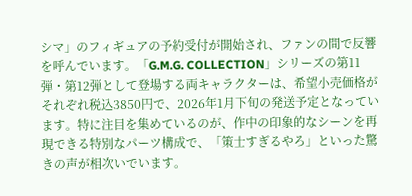シマ」のフィギュアの予約受付が開始され、ファンの間で反響を呼んでいます。「G.M.G. COLLECTION」シリーズの第11弾・第12弾として登場する両キャラクターは、希望小売価格がそれぞれ税込3850円で、2026年1月下旬の発送予定となっています。特に注目を集めているのが、作中の印象的なシーンを再現できる特別なパーツ構成で、「策士すぎるやろ」といった驚きの声が相次いでいます。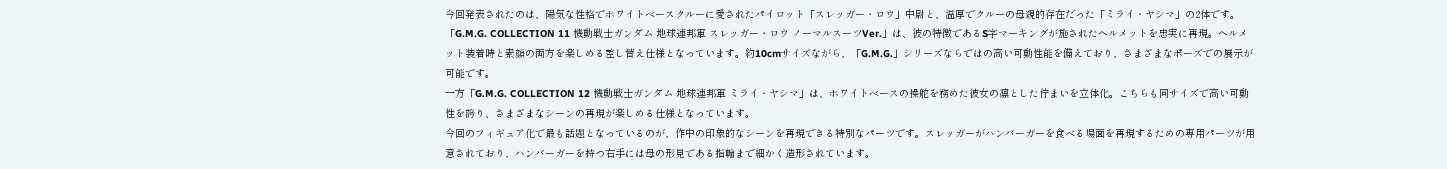今回発表されたのは、陽気な性格でホワイトベースクルーに愛されたパイロット「スレッガー・ロウ」中尉と、温厚でクルーの母親的存在だった「ミライ・ヤシマ」の2体です。
「G.M.G. COLLECTION 11 機動戦士ガンダム 地球連邦軍 スレッガー・ロウ ノーマルスーツVer.」は、彼の特徴であるS字マーキングが施されたヘルメットを忠実に再現。ヘルメット装着時と素顔の両方を楽しめる差し替え仕様となっています。約10cmサイズながら、「G.M.G.」シリーズならではの高い可動性能を備えており、さまざまなポーズでの展示が可能です。
一方「G.M.G. COLLECTION 12 機動戦士ガンダム 地球連邦軍 ミライ・ヤシマ」は、ホワイトベースの操舵を務めた彼女の凛とした佇まいを立体化。こちらも同サイズで高い可動性を誇り、さまざまなシーンの再現が楽しめる仕様となっています。
今回のフィギュア化で最も話題となっているのが、作中の印象的なシーンを再現できる特別なパーツです。スレッガーがハンバーガーを食べる場面を再現するための専用パーツが用意されており、ハンバーガーを持つ右手には母の形見である指輪まで細かく造形されています。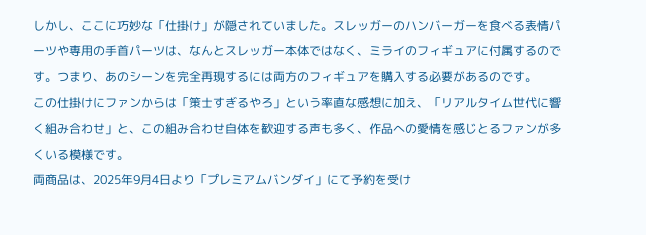しかし、ここに巧妙な「仕掛け」が隠されていました。スレッガーのハンバーガーを食べる表情パーツや専用の手首パーツは、なんとスレッガー本体ではなく、ミライのフィギュアに付属するのです。つまり、あのシーンを完全再現するには両方のフィギュアを購入する必要があるのです。
この仕掛けにファンからは「策士すぎるやろ」という率直な感想に加え、「リアルタイム世代に響く組み合わせ」と、この組み合わせ自体を歓迎する声も多く、作品への愛情を感じとるファンが多くいる模様です。
両商品は、2025年9月4日より「プレミアムバンダイ」にて予約を受け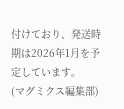付けており、発送時期は2026年1月を予定しています。
(マグミクス編集部)